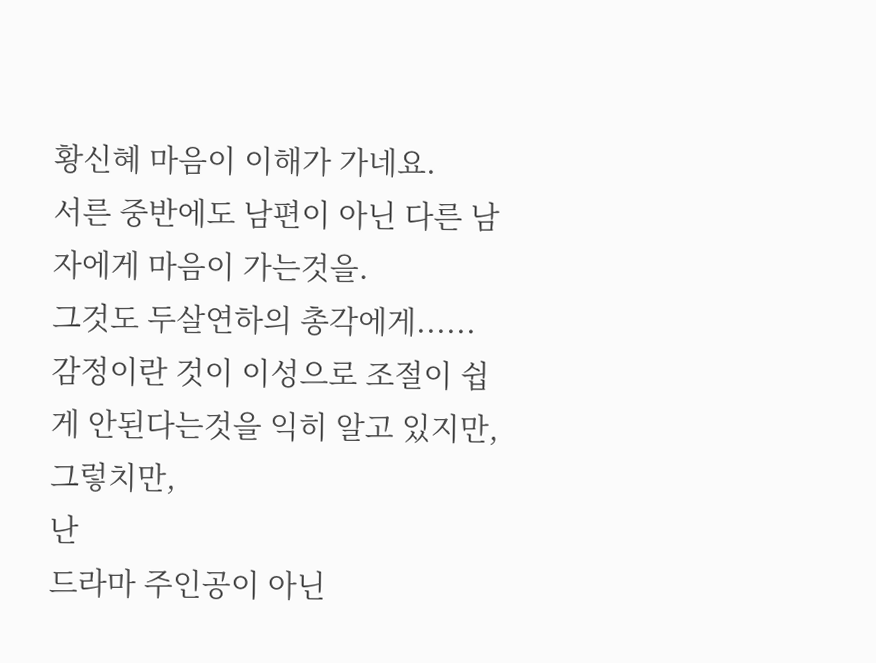황신혜 마음이 이해가 가네요.
서른 중반에도 남편이 아닌 다른 남자에게 마음이 가는것을.
그것도 두살연하의 총각에게......
감정이란 것이 이성으로 조절이 쉽게 안된다는것을 익히 알고 있지만,
그렇치만,
난
드라마 주인공이 아닌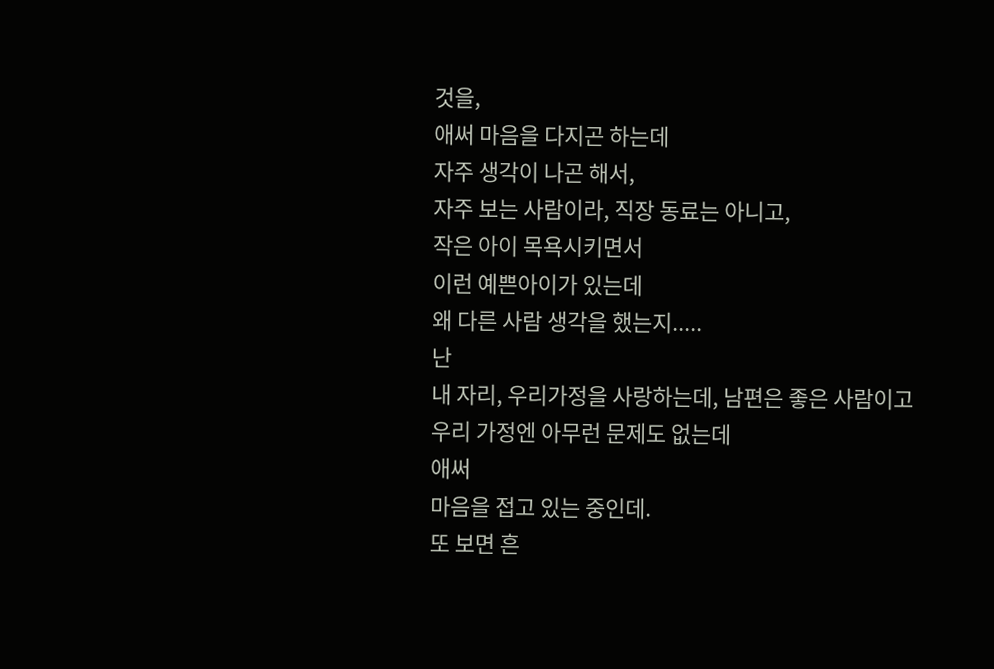것을,
애써 마음을 다지곤 하는데
자주 생각이 나곤 해서,
자주 보는 사람이라, 직장 동료는 아니고,
작은 아이 목욕시키면서
이런 예쁜아이가 있는데
왜 다른 사람 생각을 했는지.....
난
내 자리, 우리가정을 사랑하는데, 남편은 좋은 사람이고
우리 가정엔 아무런 문제도 없는데
애써
마음을 접고 있는 중인데.
또 보면 흔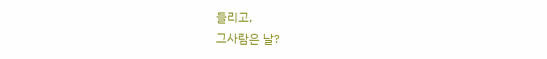들리고,
그사람은 날?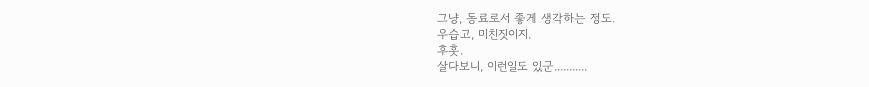그냥, 동료로서 좋게 생각하는 정도.
우습고, 미친짓이지.
후훗.
살다보니, 이런일도 있군...........